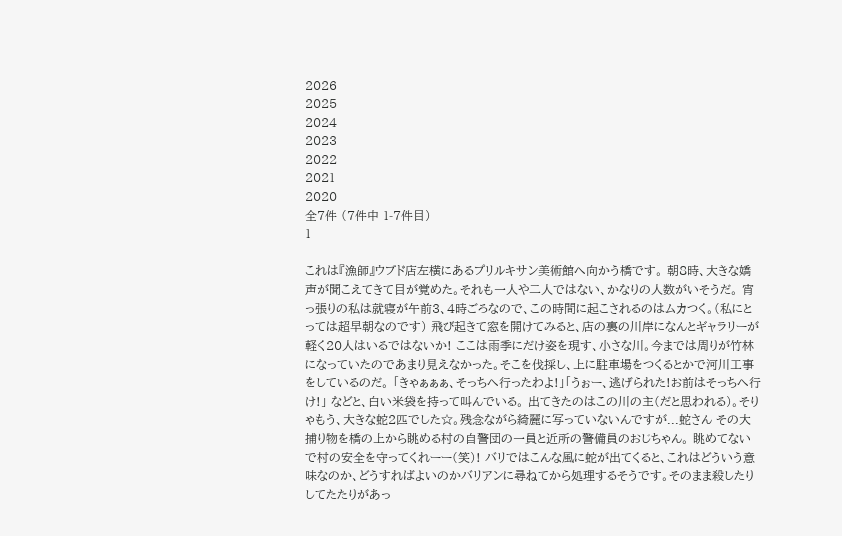2026
2025
2024
2023
2022
2021
2020
全7件 (7件中 1-7件目)
1

これは『漁師』ウブド店左横にあるプリルキサン美術館へ向かう橋です。 朝8時、大きな嬌声が聞こえてきて目が覚めた。それも一人や二人ではない、かなりの人数がいそうだ。 宵っ張りの私は就寝が午前3、4時ごろなので、この時間に起こされるのはムカつく。(私にとっては超早朝なのです) 飛び起きて窓を開けてみると、店の裏の川岸になんとギャラリーが軽く20人はいるではないか! ここは雨季にだけ姿を現す、小さな川。今までは周りが竹林になっていたのであまり見えなかった。そこを伐採し、上に駐車場をつくるとかで河川工事をしているのだ。 「きゃぁぁぁ、そっちへ行ったわよ!」「うぉー、逃げられた!お前はそっちへ行け!」 などと、白い米袋を持って叫んでいる。 出てきたのはこの川の主(だと思われる)。そりゃもう、大きな蛇2匹でした☆。残念ながら綺麗に写っていないんですが...蛇さん その大捕り物を橋の上から眺める村の自警団の一員と近所の警備員のおじちゃん。 眺めてないで村の安全を守ってくれーー(笑)! バリではこんな風に蛇が出てくると、これはどういう意味なのか、どうすればよいのかバリアンに尋ねてから処理するそうです。そのまま殺したりしてたたりがあっ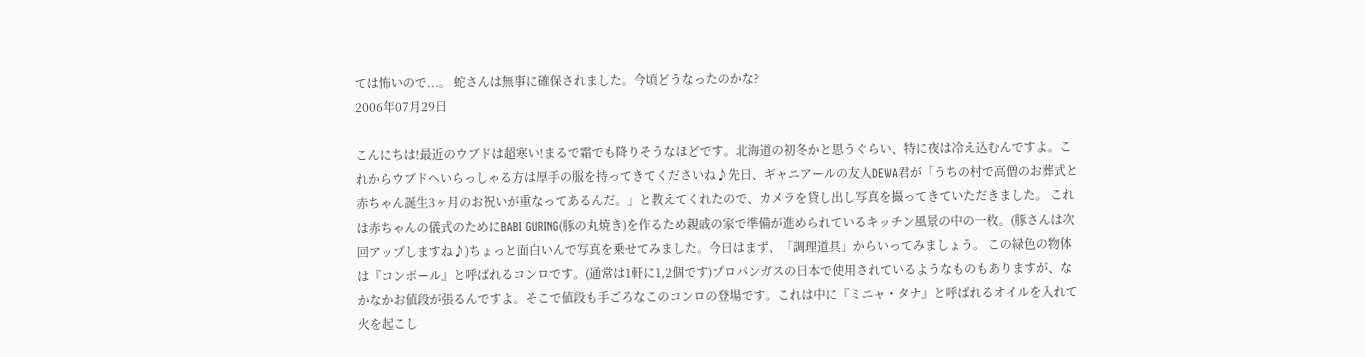ては怖いので...。 蛇さんは無事に確保されました。今頃どうなったのかな?
2006年07月29日

こんにちは!最近のウブドは超寒い!まるで霜でも降りそうなほどです。北海道の初冬かと思うぐらい、特に夜は冷え込むんですよ。これからウブドへいらっしゃる方は厚手の服を持ってきてくださいね♪先日、ギャニアールの友人DEWA君が「うちの村で高僧のお葬式と赤ちゃん誕生3ヶ月のお祝いが重なってあるんだ。」と教えてくれたので、カメラを貸し出し写真を撮ってきていただきました。 これは赤ちゃんの儀式のためにBABI GURING(豚の丸焼き)を作るため親戚の家で準備が進められているキッチン風景の中の一枚。(豚さんは次回アップしますね♪)ちょっと面白いんで写真を乗せてみました。今日はまず、「調理道具」からいってみましょう。 この緑色の物体は『コンポール』と呼ばれるコンロです。(通常は1軒に1,2個です)プロパンガスの日本で使用されているようなものもありますが、なかなかお値段が張るんですよ。そこで値段も手ごろなこのコンロの登場です。これは中に『ミニャ・タナ』と呼ばれるオイルを入れて火を起こし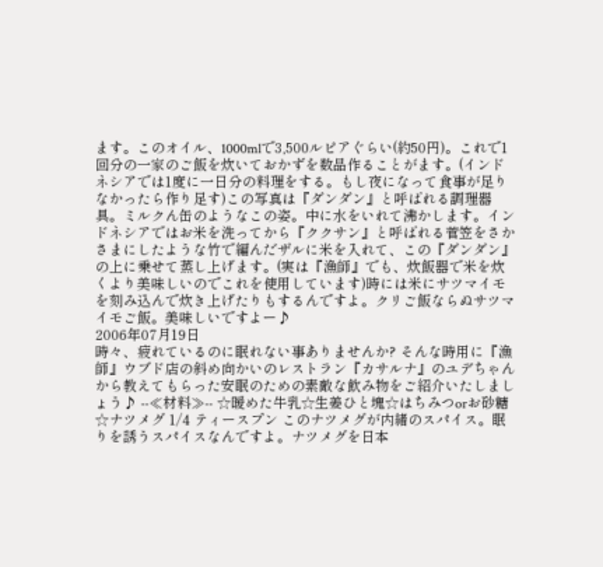ます。このオイル、1000mlで3,500ルピアぐらい(約50円)。これで1回分の一家のご飯を炊いておかずを数品作ることがます。(インドネシアでは1度に一日分の料理をする。もし夜になって食事が足りなかったら作り足す)この写真は『ダンダン』と呼ばれる調理器具。ミルクん缶のようなこの姿。中に水をいれて沸かします。インドネシアではお米を洗ってから『ククサン』と呼ばれる菅笠をさかさまにしたような竹で編んだザルに米を入れて、この『ダンダン』の上に乗せて蒸し上げます。(実は『漁師』でも、炊飯器で米を炊くより美味しいのでこれを使用しています)時には米にサツマイモを刻み込んで炊き上げたりもするんですよ。クリご飯ならぬサツマイモご飯。美味しいですよー♪
2006年07月19日
時々、疲れているのに眠れない事ありませんか? そんな時用に『漁師』ウブド店の斜め向かいのレストラン『カサルナ』のユデちゃんから教えてもらった安眠のための素敵な飲み物をご紹介いたしましょう♪ --≪材料≫-- ☆暖めた牛乳☆生姜ひと塊☆はちみつorお砂糖☆ナツメグ 1/4 ティースプン このナツメグが内緒のスパイス。眠りを誘うスパイスなんですよ。ナツメグを日本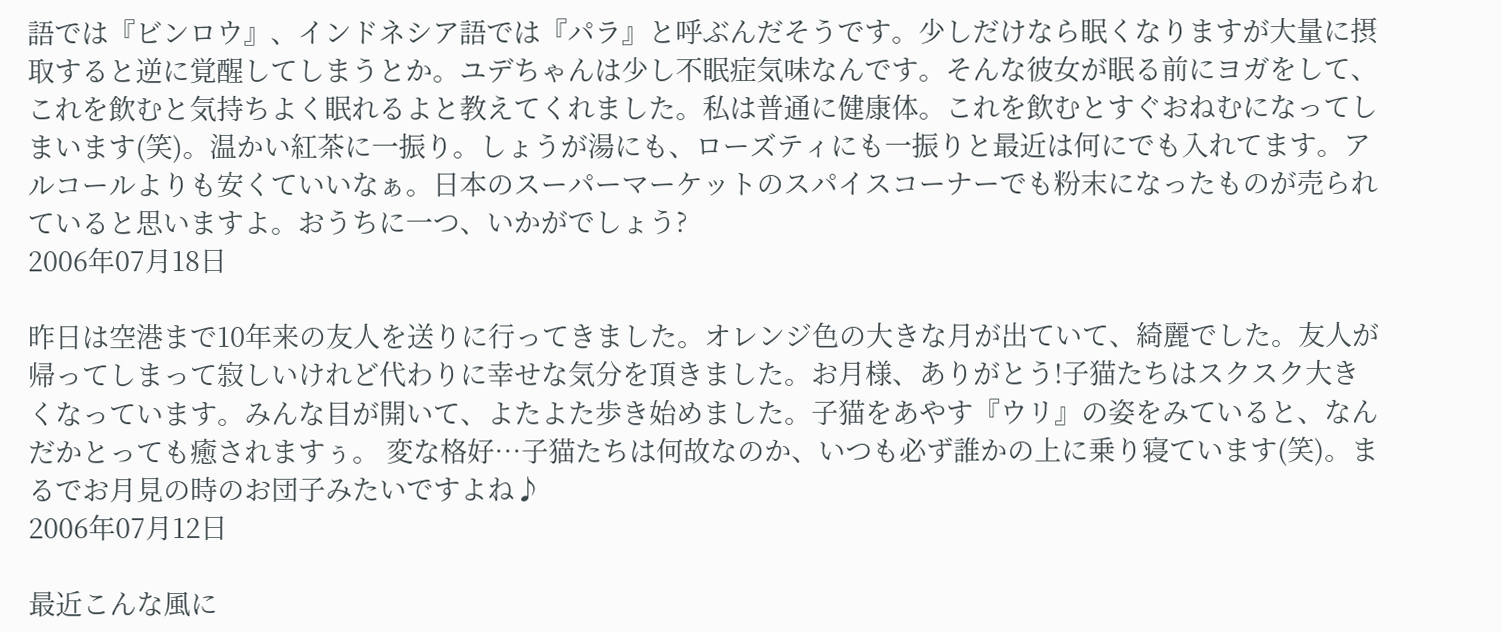語では『ビンロウ』、インドネシア語では『パラ』と呼ぶんだそうです。少しだけなら眠くなりますが大量に摂取すると逆に覚醒してしまうとか。ユデちゃんは少し不眠症気味なんです。そんな彼女が眠る前にヨガをして、これを飲むと気持ちよく眠れるよと教えてくれました。私は普通に健康体。これを飲むとすぐおねむになってしまいます(笑)。温かい紅茶に一振り。しょうが湯にも、ローズティにも一振りと最近は何にでも入れてます。アルコールよりも安くていいなぁ。日本のスーパーマーケットのスパイスコーナーでも粉末になったものが売られていると思いますよ。おうちに一つ、いかがでしょう?
2006年07月18日

昨日は空港まで10年来の友人を送りに行ってきました。オレンジ色の大きな月が出ていて、綺麗でした。友人が帰ってしまって寂しいけれど代わりに幸せな気分を頂きました。お月様、ありがとう!子猫たちはスクスク大きくなっています。みんな目が開いて、よたよた歩き始めました。子猫をあやす『ウリ』の姿をみていると、なんだかとっても癒されますぅ。 変な格好…子猫たちは何故なのか、いつも必ず誰かの上に乗り寝ています(笑)。まるでお月見の時のお団子みたいですよね♪
2006年07月12日

最近こんな風に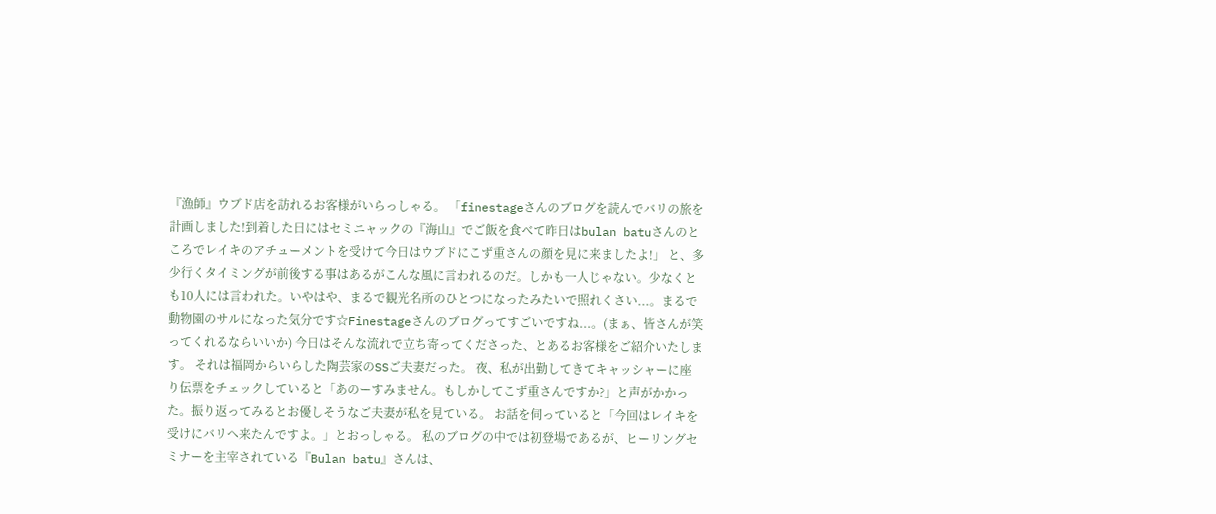『漁師』ウブド店を訪れるお客様がいらっしゃる。 「finestageさんのブログを読んでバリの旅を計画しました!到着した日にはセミニャックの『海山』でご飯を食べて昨日はbulan batuさんのところでレイキのアチューメントを受けて今日はウブドにこず重さんの顔を見に来ましたよ!」 と、多少行くタイミングが前後する事はあるがこんな風に言われるのだ。しかも一人じゃない。少なくとも10人には言われた。いやはや、まるで観光名所のひとつになったみたいで照れくさい...。まるで動物園のサルになった気分です☆Finestageさんのブログってすごいですね...。(まぁ、皆さんが笑ってくれるならいいか) 今日はそんな流れで立ち寄ってくださった、とあるお客様をご紹介いたします。 それは福岡からいらした陶芸家のSSご夫妻だった。 夜、私が出勤してきてキャッシャーに座り伝票をチェックしていると「あのーすみません。もしかしてこず重さんですか?」と声がかかった。振り返ってみるとお優しそうなご夫妻が私を見ている。 お話を伺っていると「今回はレイキを受けにバリへ来たんですよ。」とおっしゃる。 私のブログの中では初登場であるが、ヒーリングセミナーを主宰されている『Bulan batu』さんは、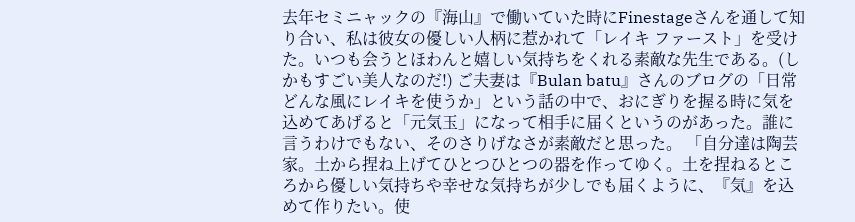去年セミニャックの『海山』で働いていた時にFinestageさんを通して知り合い、私は彼女の優しい人柄に惹かれて「レイキ ファースト」を受けた。いつも会うとほわんと嬉しい気持ちをくれる素敵な先生である。(しかもすごい美人なのだ!) ご夫妻は『Bulan batu』さんのブログの「日常どんな風にレイキを使うか」という話の中で、おにぎりを握る時に気を込めてあげると「元気玉」になって相手に届くというのがあった。誰に言うわけでもない、そのさりげなさが素敵だと思った。 「自分達は陶芸家。土から捏ね上げてひとつひとつの器を作ってゆく。土を捏ねるところから優しい気持ちや幸せな気持ちが少しでも届くように、『気』を込めて作りたい。使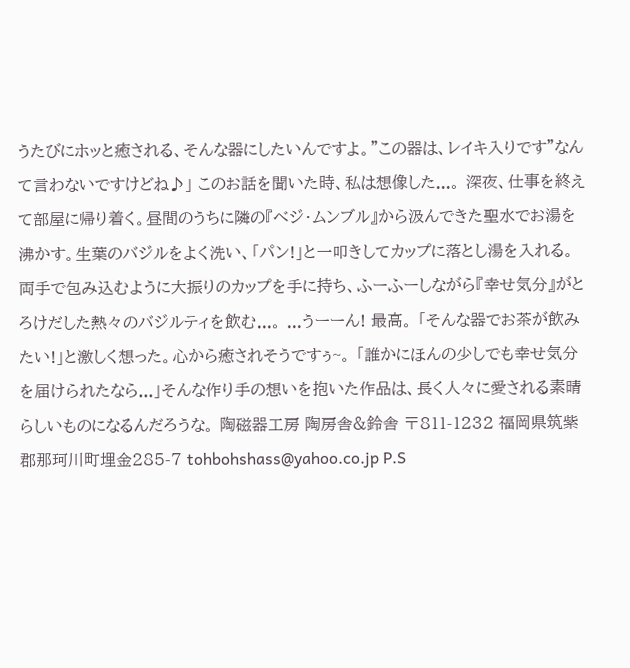うたびにホッと癒される、そんな器にしたいんですよ。"この器は、レイキ入りです"なんて言わないですけどね♪」 このお話を聞いた時、私は想像した...。 深夜、仕事を終えて部屋に帰り着く。昼間のうちに隣の『べジ・ムンブル』から汲んできた聖水でお湯を沸かす。生葉のバジルをよく洗い、「パン!」と一叩きしてカップに落とし湯を入れる。両手で包み込むように大振りのカップを手に持ち、ふーふーしながら『幸せ気分』がとろけだした熱々のバジルティを飲む...。 ...うーーん! 最高。 「そんな器でお茶が飲みたい!」と激しく想った。心から癒されそうですぅ~。 「誰かにほんの少しでも幸せ気分を届けられたなら...」そんな作り手の想いを抱いた作品は、長く人々に愛される素晴らしいものになるんだろうな。 陶磁器工房 陶房舎&鈴舎 〒811-1232 福岡県筑紫郡那珂川町埋金285-7 tohbohshass@yahoo.co.jp P.S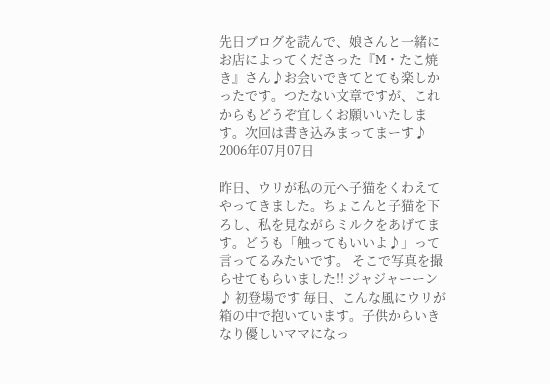先日ブログを読んで、娘さんと一緒にお店によってくださった『M・たこ焼き』さん♪お会いできてとても楽しかったです。つたない文章ですが、これからもどうぞ宜しくお願いいたします。次回は書き込みまってまーす♪
2006年07月07日

昨日、ウリが私の元へ子猫をくわえてやってきました。ちょこんと子猫を下ろし、私を見ながらミルクをあげてます。どうも「触ってもいいよ♪」って言ってるみたいです。 そこで写真を撮らせてもらいました!! ジャジャーーン♪ 初登場です 毎日、こんな風にウリが箱の中で抱いています。子供からいきなり優しいママになっ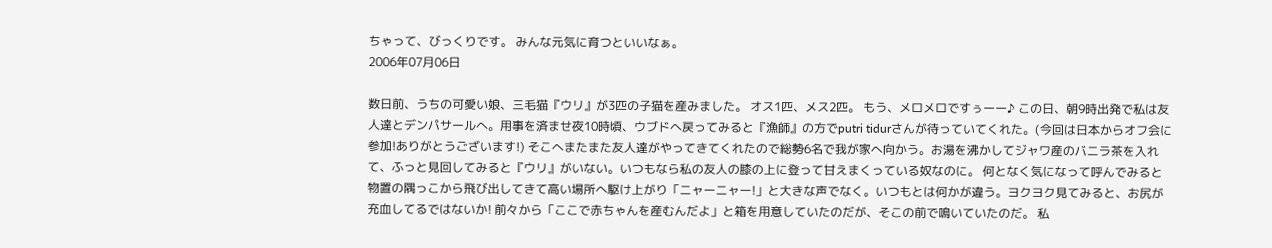ちゃって、びっくりです。 みんな元気に育つといいなぁ。
2006年07月06日

数日前、うちの可愛い娘、三毛猫『ウリ』が3匹の子猫を産みました。 オス1匹、メス2匹。 もう、メロメロですぅーー♪ この日、朝9時出発で私は友人達とデンパサールへ。用事を済ませ夜10時頃、ウブドへ戻ってみると『漁師』の方でputri tidurさんが待っていてくれた。(今回は日本からオフ会に参加!ありがとうございます!) そこへまたまた友人達がやってきてくれたので総勢6名で我が家へ向かう。お湯を沸かしてジャワ産のバニラ茶を入れて、ふっと見回してみると『ウリ』がいない。いつもなら私の友人の膝の上に登って甘えまくっている奴なのに。 何となく気になって呼んでみると物置の隅っこから飛び出してきて高い場所へ駆け上がり「ニャーニャー!」と大きな声でなく。いつもとは何かが違う。ヨクヨク見てみると、お尻が充血してるではないか! 前々から「ここで赤ちゃんを産むんだよ」と箱を用意していたのだが、そこの前で鳴いていたのだ。 私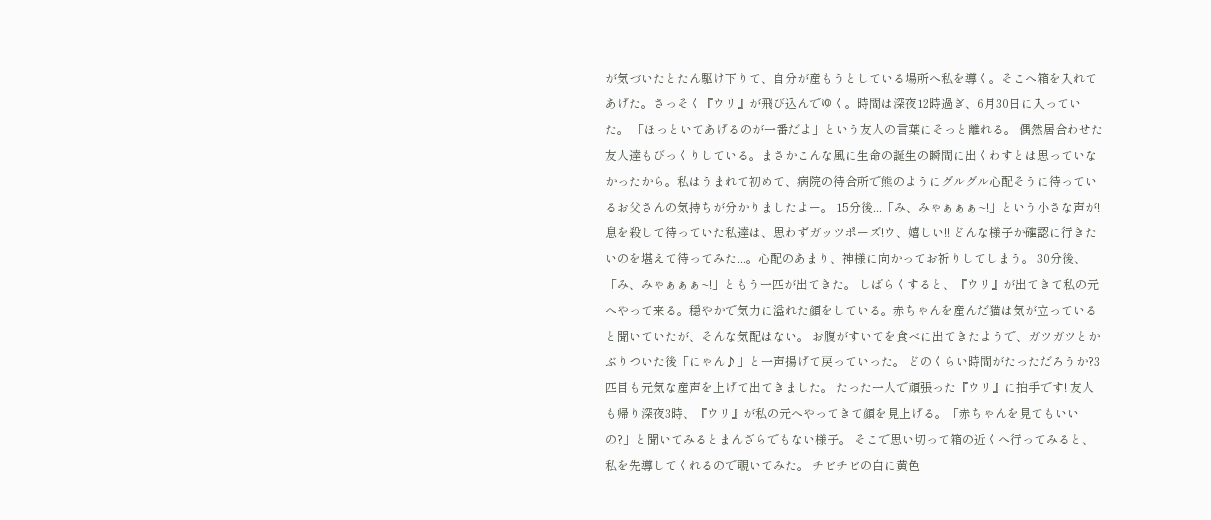が気づいたとたん駆け下りて、自分が産もうとしている場所へ私を導く。そこへ箱を入れてあげた。さっそく『ウリ』が飛び込んでゆく。時間は深夜12時過ぎ、6月30日に入っていた。 「ほっといてあげるのが一番だよ」という友人の言葉にそっと離れる。 偶然居合わせた友人達もびっくりしている。まさかこんな風に生命の誕生の瞬間に出くわすとは思っていなかったから。私はうまれて初めて、病院の待合所で熊のようにグルグル心配そうに待っているお父さんの気持ちが分かりましたよー。 15分後...「み、みゃぁぁぁ~!」という小さな声が!息を殺して待っていた私達は、思わずガッツポーズ!ウ、嬉しい!! どんな様子か確認に行きたいのを堪えて待ってみた...。心配のあまり、神様に向かってお祈りしてしまう。 30分後、「み、みゃぁぁぁ~!」ともう一匹が出てきた。 しばらくすると、『ウリ』が出てきて私の元へやって来る。穏やかで気力に溢れた顔をしている。赤ちゃんを産んだ猫は気が立っていると聞いていたが、そんな気配はない。 お腹がすいてを食べに出てきたようで、ガツガツとかぶりついた後「にゃん♪」と一声揚げて戻っていった。 どのくらい時間がたっただろうか?3匹目も元気な産声を上げて出てきました。 たった一人で頑張った『ウリ』に拍手です! 友人も帰り深夜3時、『ウリ』が私の元へやってきて顔を見上げる。「赤ちゃんを見てもいいの?」と聞いてみるとまんざらでもない様子。 そこで思い切って箱の近くへ行ってみると、私を先導してくれるので覗いてみた。 チビチビの白に黄色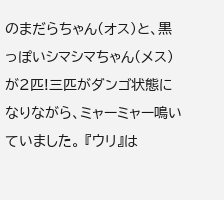のまだらちゃん(オス)と、黒っぽいシマシマちゃん(メス)が2匹!三匹がダンゴ状態になりながら、ミャーミャー鳴いていました。 『ウリ』は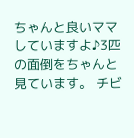ちゃんと良いママしていますよ♪3匹の面倒をちゃんと見ています。 チビ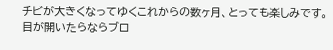チビが大きくなってゆくこれからの数ヶ月、とっても楽しみです。 目が開いたらならブロ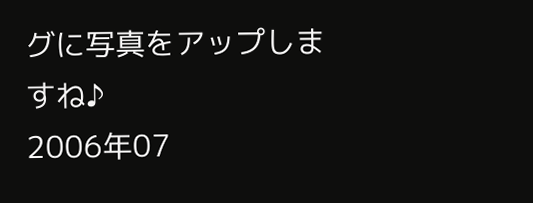グに写真をアップしますね♪
2006年07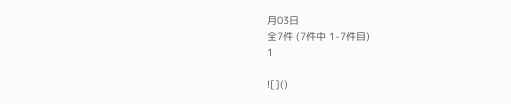月03日
全7件 (7件中 1-7件目)
1

![]()